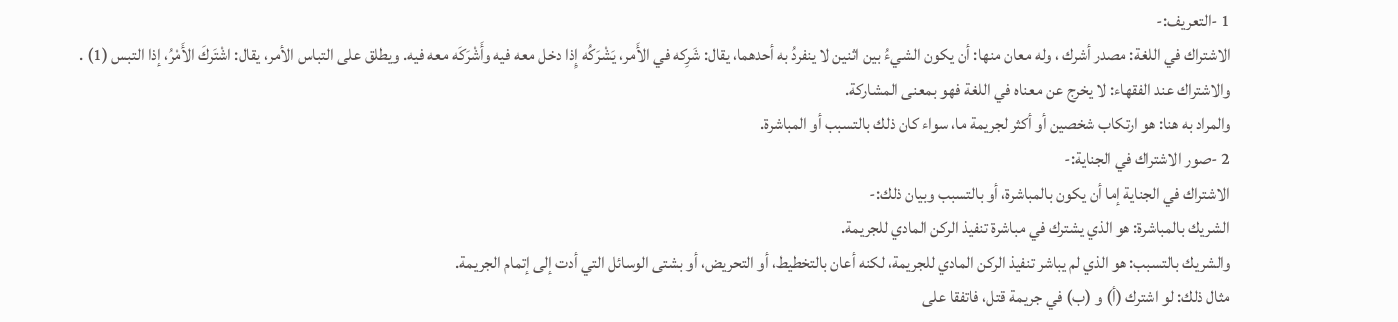1 -التعريف:-
الاشتراك في اللغة: مصدر أشرك ، وله معان منها: أن يكون الشيءُ بين اثنين لا ينفردُ به أحدهما، يقال: شَرِكه في الأَمر، يَشْرَكُه إِذا دخل معه فيه وأَشْرَكَه معه فيه. ويطلق على التباس الأمر، يقال: اشْتَركَ الأَمْرُ، إذا التبس (1) .
والاشتراك عند الفقهاء: لا يخرج عن معناه في اللغة فهو بمعنى المشاركة.
والمراد به هنا: هو ارتكاب شخصين أو أكثر لجريمة ما، سواء كان ذلك بالتسبب أو المباشرة.
2 -صور الاشتراك في الجناية:-
الاشتراك في الجناية إما أن يكون بالمباشرة، أو بالتسبب وبيان ذلك:-
الشريك بالمباشرة: هو الذي يشترك في مباشرة تنفيذ الركن المادي للجريمة.
والشريك بالتسبب: هو الذي لم يباشر تنفيذ الركن المادي للجريمة، لكنه أعان بالتخطيط، أو التحريض، أو بشتى الوسائل التي أدت إلى إتمام الجريمة.
مثال ذلك: لو اشترك (أ) و (ب) في جريمة قتل، فاتفقا على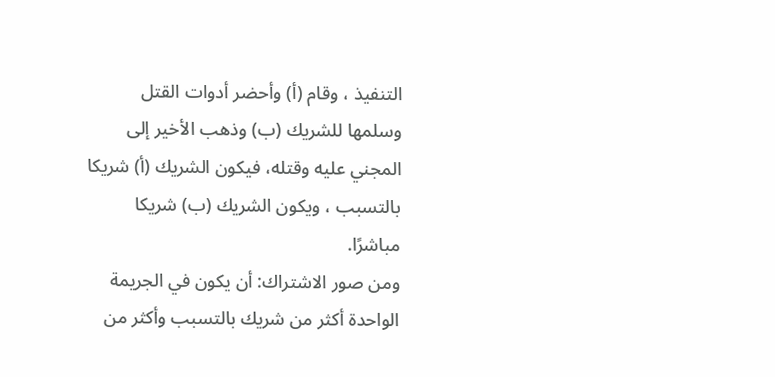التنفيذ ، وقام (أ) وأحضر أدوات القتل وسلمها للشريك (ب) وذهب الأخير إلى المجني عليه وقتله، فيكون الشريك (أ) شريكا بالتسبب ، ويكون الشريك (ب) شريكا مباشرًا.
ومن صور الاشتراك: أن يكون في الجريمة الواحدة أكثر من شريك بالتسبب وأكثر من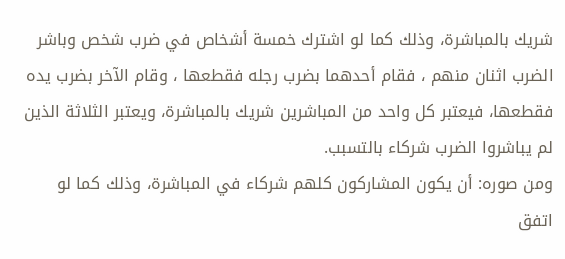شريك بالمباشرة، وذلك كما لو اشترك خمسة أشخاص في ضرب شخص وباشر الضرب اثنان منهم ، فقام أحدهما بضرب رجله فقطعها ، وقام الآخر بضرب يده فقطعها، فيعتبر كل واحد من المباشرين شريك بالمباشرة، ويعتبر الثلاثة الذين لم يباشروا الضرب شركاء بالتسبب.
ومن صوره: أن يكون المشاركون كلهم شركاء في المباشرة، وذلك كما لو اتفق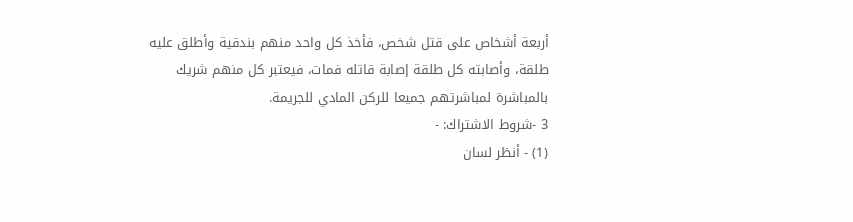أربعة أشخاص على قتل شخص، فأخذ كل واحد منهم بندقية وأطلق عليه طلقة، وأصابته كل طلقة إصابة قاتله فمات، فيعتبر كل منهم شريك بالمباشرة لمباشرتهم جميعا للركن المادي للجريمة.
3 -شروط الاشتراك: -
(1) - أنظر لسان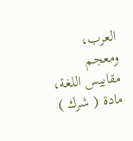العرب، ومعجم مقاييس اللغة، مادة ( شرك )